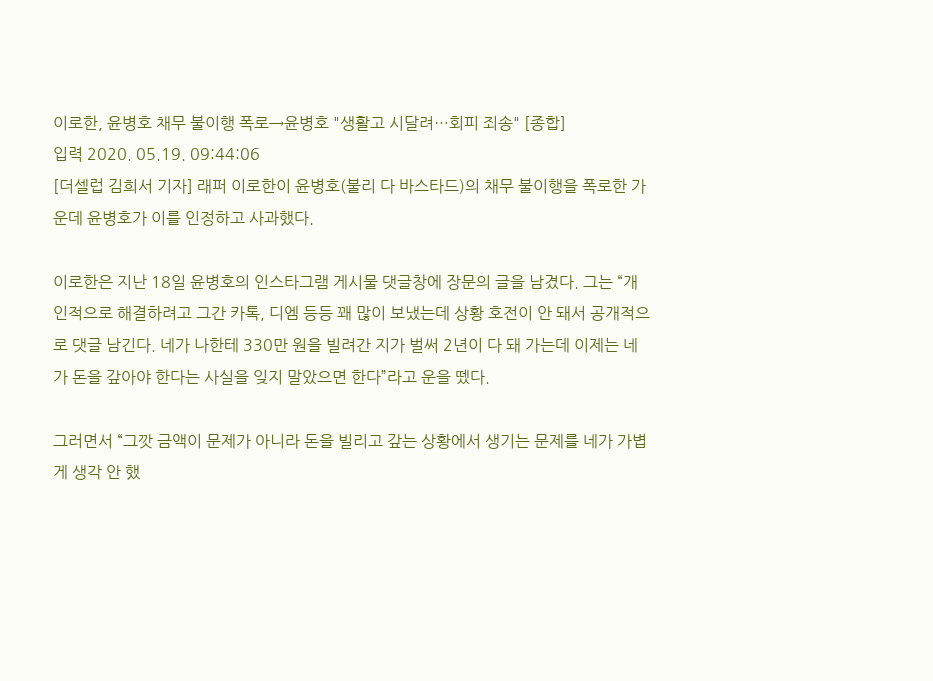이로한, 윤병호 채무 불이행 폭로→윤병호 "생활고 시달려…회피 죄송" [종합]
입력 2020. 05.19. 09:44:06
[더셀럽 김희서 기자] 래퍼 이로한이 윤병호(불리 다 바스타드)의 채무 불이행을 폭로한 가운데 윤병호가 이를 인정하고 사과했다.

이로한은 지난 18일 윤병호의 인스타그램 게시물 댓글창에 장문의 글을 남겼다. 그는 “개인적으로 해결하려고 그간 카톡, 디엠 등등 꽤 많이 보냈는데 상황 호전이 안 돼서 공개적으로 댓글 남긴다. 네가 나한테 330만 원을 빌려간 지가 벌써 2년이 다 돼 가는데 이제는 네가 돈을 갚아야 한다는 사실을 잊지 말았으면 한다”라고 운을 뗐다.

그러면서 “그깟 금액이 문제가 아니라 돈을 빌리고 갚는 상황에서 생기는 문제를 네가 가볍게 생각 안 했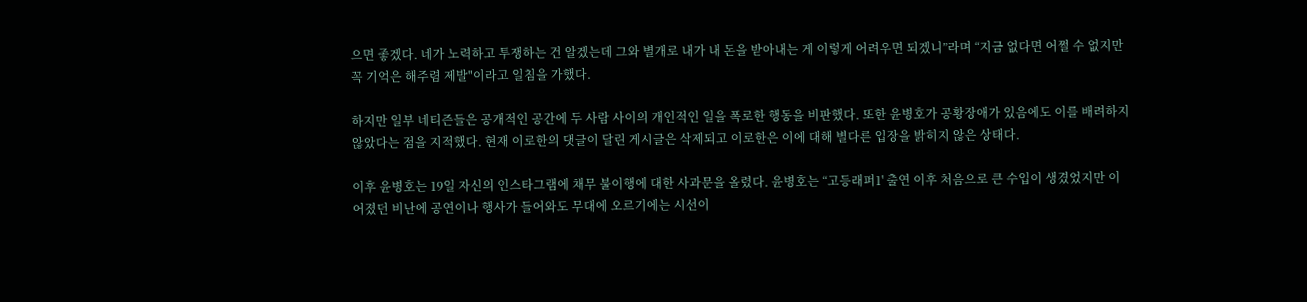으면 좋겠다. 네가 노력하고 투쟁하는 건 알겠는데 그와 별개로 내가 내 돈을 받아내는 게 이렇게 어려우면 되겠니”라며 “지금 없다면 어쩔 수 없지만 꼭 기억은 해주렴 제발"이라고 일침을 가했다.

하지만 일부 네티즌들은 공개적인 공간에 두 사람 사이의 개인적인 일을 폭로한 행동을 비판했다. 또한 윤병호가 공황장애가 있음에도 이를 배려하지 않았다는 점을 지적했다. 현재 이로한의 댓글이 달린 게시글은 삭제되고 이로한은 이에 대해 별다른 입장을 밝히지 않은 상태다.

이후 윤병호는 19일 자신의 인스타그램에 채무 불이행에 대한 사과문을 올렸다. 윤병호는 “고등래퍼1' 출연 이후 처음으로 큰 수입이 생겼었지만 이어졌던 비난에 공연이나 행사가 들어와도 무대에 오르기에는 시선이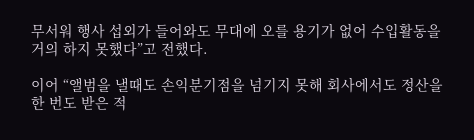무서워 행사 섭외가 들어와도 무대에 오를 용기가 없어 수입활동을 거의 하지 못했다”고 전했다.

이어 “앨범을 낼때도 손익분기점을 넘기지 못해 회사에서도 정산을 한 번도 받은 적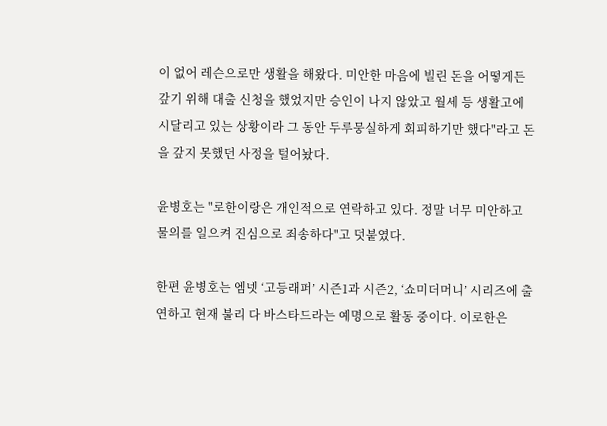이 없어 레슨으로만 생활을 해왔다. 미안한 마음에 빌린 돈을 어떻게든 갚기 위해 대출 신청을 했었지만 승인이 나지 않았고 월세 등 생활고에 시달리고 있는 상황이라 그 동안 두루뭉실하게 회피하기만 했다"라고 돈을 갚지 못했던 사정을 털어놨다.

윤병호는 "로한이랑은 개인적으로 연락하고 있다. 정말 너무 미안하고 물의를 일으켜 진심으로 죄송하다"고 덧붙였다.

한편 윤병호는 엠넷 ‘고등래퍼’ 시즌1과 시즌2, ‘쇼미더머니’ 시리즈에 출연하고 현재 불리 다 바스타드라는 예명으로 활동 중이다. 이로한은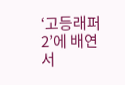‘고등래퍼2’에 배연서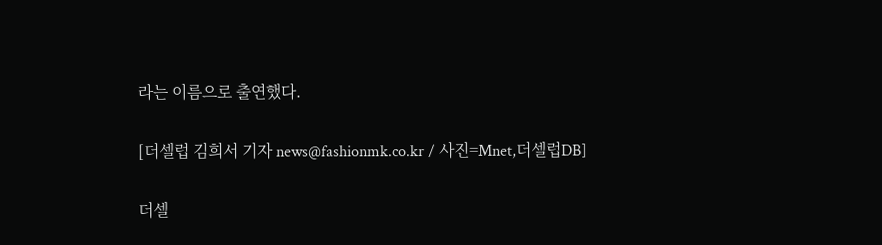라는 이름으로 출연했다.

[더셀럽 김희서 기자 news@fashionmk.co.kr / 사진=Mnet,더셀럽DB]

더셀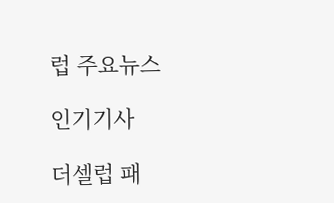럽 주요뉴스

인기기사

더셀럽 패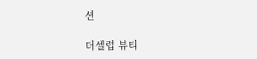션

더셀럽 뷰티